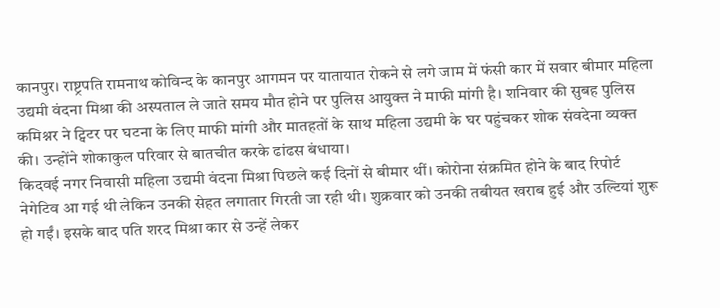कानपुर। राष्ट्रपति रामनाथ कोविन्द के कानपुर आगमन पर यातायात रोकने से लगे जाम में फंसी कार में सवार बीमार महिला उद्यमी वंदना मिश्रा की अस्पताल ले जाते समय मौत होने पर पुलिस आयुक्त ने माफी मांगी है। शनिवार की सुबह पुलिस कमिश्नर ने ट्विटर पर घटना के लिए माफी मांगी और मातहतों के साथ महिला उद्यमी के घर पहुंचकर शोक संवदेना व्यक्त की। उन्होंने शोकाकुल परिवार से बातचीत करके ढांढस बंधाया।
किदवई नगर निवासी महिला उद्यमी वंदना मिश्रा पिछले कई दिनों से बीमार थीं। कोरोना संक्रमित होने के बाद रिपोर्ट नेगेटिव आ गई थी लेकिन उनकी सेहत लगातार गिरती जा रही थी। शुक्रवार को उनकी तबीयत खराब हुई और उल्टियां शुरू हो गईं। इसके बाद पति शरद मिश्रा कार से उन्हें लेकर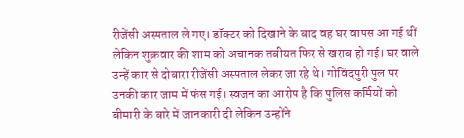रीजेंसी अस्पताल ले गए। डॉक्टर को दिखाने के बाद वह घर वापस आ गई थीं लेकिन शुक्रवार की शाम को अचानक तबीयत फिर से खराब हो गई। घर वाले उन्हें कार से दोबारा रीजेंसी अस्पताल लेकर जा रहे थे। गोविंदपुरी पुल पर उनकी कार जाम में फंस गई। स्वजन का आरोप है कि पुलिस कर्मियों को बीमारी के बारे में जानकारी दी लेकिन उन्होंने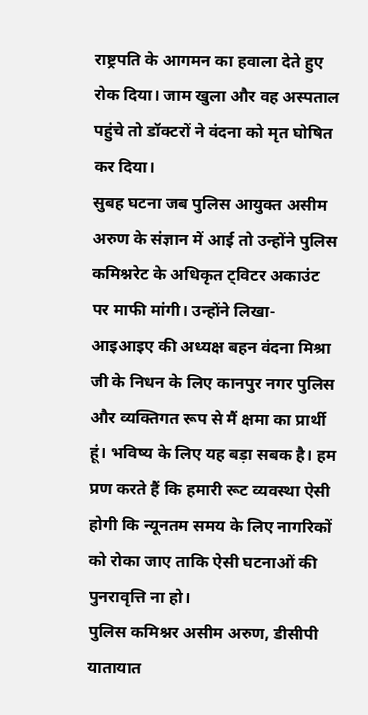राष्ट्रपति के आगमन का हवाला देते हुए रोक दिया। जाम खुला और वह अस्पताल पहुंचे तो डॉक्टरों ने वंदना को मृत घोषित कर दिया।
सुबह घटना जब पुलिस आयुक्त असीम अरुण के संज्ञान में आई तो उन्होंने पुलिस कमिश्नरेट के अधिकृत ट्विटर अकाउंट पर माफी मांगी। उन्होंने लिखा- आइआइए की अध्यक्ष बहन वंदना मिश्रा जी के निधन के लिए कानपुर नगर पुलिस और व्यक्तिगत रूप से मैं क्षमा का प्रार्थी हूं। भविष्य के लिए यह बड़ा सबक है। हम प्रण करते हैं कि हमारी रूट व्यवस्था ऐसी होगी कि न्यूनतम समय के लिए नागरिकों को रोका जाए ताकि ऐसी घटनाओं की पुनरावृत्ति ना हो।
पुलिस कमिश्नर असीम अरुण, डीसीपी यातायात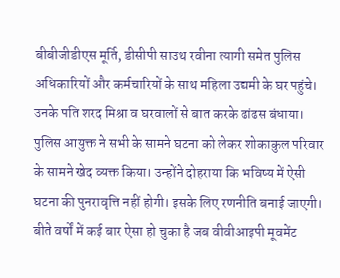बीबीजीडीएस मूर्ति, डीसीपी साउथ रवीना त्यागी समेत पुलिस अधिकारियों और कर्मचारियों के साथ महिला उद्यमी के घर पहुंचे। उनके पति शरद मिश्रा व घरवालों से बात करके ढांढस बंधाया। पुलिस आयुक्त ने सभी के सामने घटना को लेकर शोकाकुल परिवार के सामने खेद व्यक्त किया। उन्होंने दोहराया कि भविष्य में ऐसी घटना की पुनरावृत्ति नहीं होगी। इसके लिए रणनीति बनाई जाएगी। बीते वर्षों में कई बार ऐसा हो चुका है जब वीवीआइपी मूवमेंट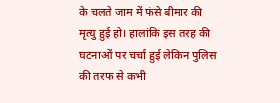के चलते जाम में फंसे बीमार की मृत्यु हुई हो। हालांकि इस तरह की घटनाओं पर चर्चा हुई लेकिन पुलिस की तरफ से कभी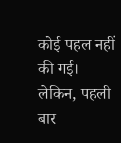कोई पहल नहीं की गई। लेकिन, पहली बार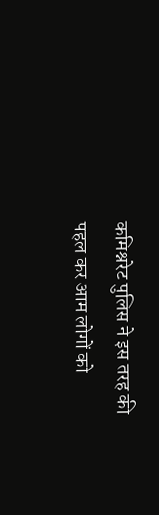कमिश्नरेट पुलिस ने इस तरह की पहल कर आम लोगों को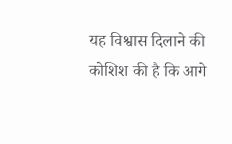यह विश्वास दिलाने की कोशिश की है कि आगे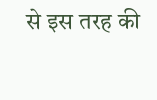से इस तरह की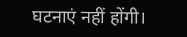घटनाएं नहीं होंगी।